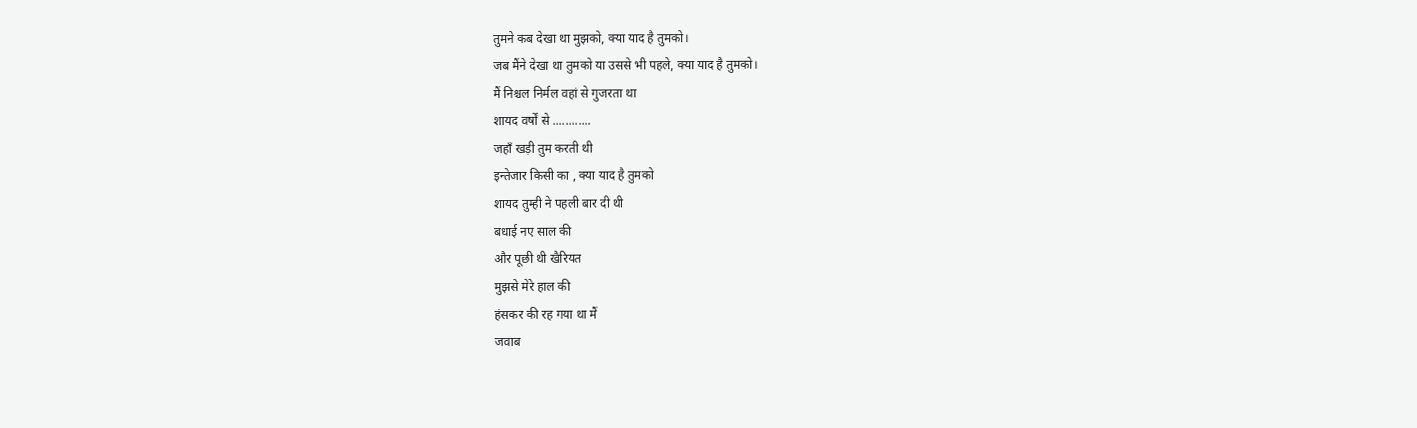तुमने कब देखा था मुझको, क्या याद है तुमको।
जब मैंने देखा था तुमको या उससे भी पहले, क्या याद है तुमको।
मैं निश्चल निर्मल वहां से गुजरता था
शायद वर्षों से ............
जहाँ खड़ी तुम करती थी
इन्तेजार किसी का , क्या याद है तुमको
शायद तुम्ही ने पहली बार दी थी
बधाई नए साल की
और पूछी थी खैरियत
मुझसे मेरे हाल की
हंसकर की रह गया था मैं
जवाब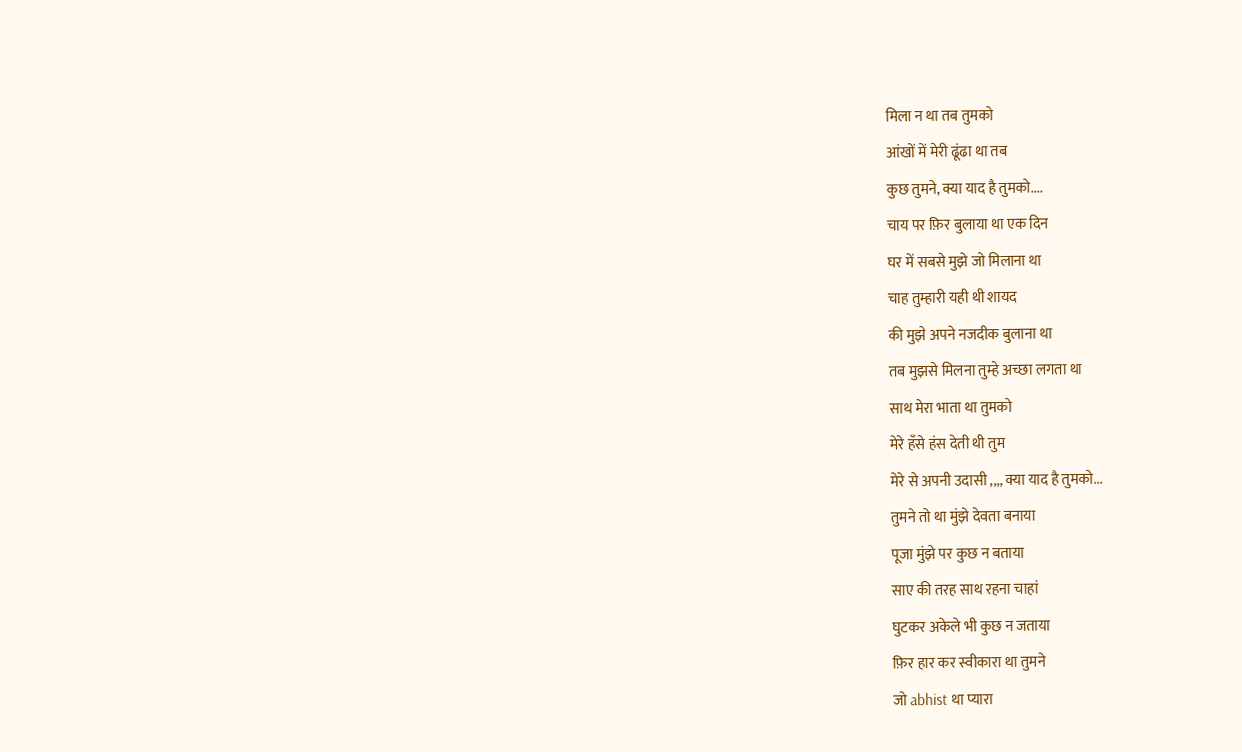मिला न था तब तुमको
आंखों में मेरी ढूंढा था तब
कुछ तुमने, क्या याद है तुमको....
चाय पर फ़िर बुलाया था एक दिन
घर में सबसे मुझे जो मिलाना था
चाह तुम्हारी यही थी शायद
की मुझे अपने नजदीक बुलाना था
तब मुझसे मिलना तुम्हे अच्छा लगता था
साथ मेरा भाता था तुमको
मेरे हँसे हंस देती थी तुम
मेरे से अपनी उदासी ,,,, क्या याद है तुमको...
तुमने तो था मुंझे देवता बनाया
पूजा मुंझे पर कुछ न बताया
साए की तरह साथ रहना चाहां
घुटकर अकेले भी कुछ न जताया
फ़िर हार कर स्वीकारा था तुमने
जो abhist था प्यारा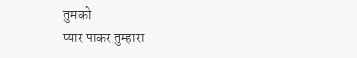तुमको
प्यार पाकर तुम्हारा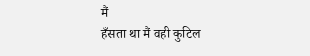मैं
हँसता था मैं वही कुटिल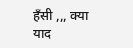हँसी ,,, क्या याद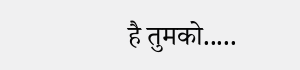है तुमको.....